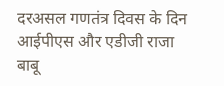दरअसल गणतंत्र दिवस के दिन आईपीएस और एडीजी राजा बाबू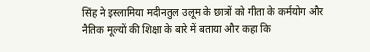सिंह ने इस्लामिया मदीनतुल उलूम के छात्रों को गीता के कर्मयोग और नैतिक मूल्यों की शिक्षा के बारे में बताया और कहा कि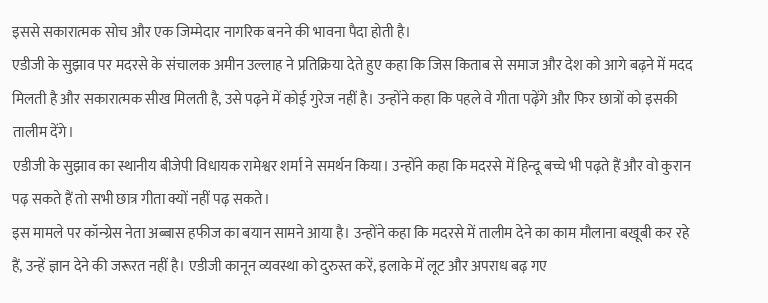इससे सकारात्मक सोच और एक जिम्मेदार नागरिक बनने की भावना पैदा होती है।
एडीजी के सुझाव पर मदरसे के संचालक अमीन उल्लाह ने प्रतिक्रिया देते हुए कहा कि जिस किताब से समाज और देश को आगे बढ़ने में मदद मिलती है और सकारात्मक सीख मिलती है, उसे पढ़ने में कोई गुरेज नहीं है। उन्होंने कहा कि पहले वे गीता पढ़ेंगे और फिर छात्रों को इसकी तालीम देंगे।
एडीजी के सुझाव का स्थानीय बीजेपी विधायक रामेश्वर शर्मा ने समर्थन किया। उन्होंने कहा कि मदरसे में हिन्दू बच्चे भी पढ़ते हैं और वो कुरान पढ़ सकते हैं तो सभी छात्र गीता क्यों नहीं पढ़ सकते।
इस मामले पर कॉन्ग्रेस नेता अब्बास हफीज का बयान सामने आया है। उन्होंने कहा कि मदरसे में तालीम देने का काम मौलाना बखूबी कर रहे हैं, उन्हें ज्ञान देने की जरूरत नहीं है। एडीजी कानून व्यवस्था को दुरुस्त करें, इलाके में लूट और अपराध बढ़ गए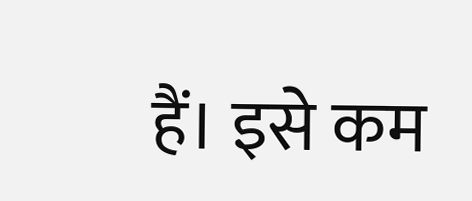हैं। इसे कम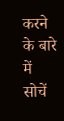करने के बारे में सोचें